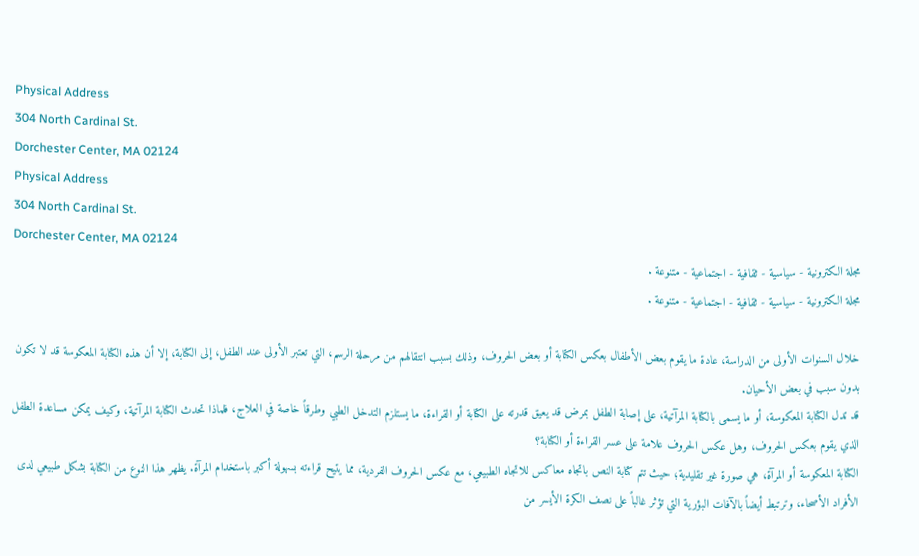Physical Address
304 North Cardinal St.
Dorchester Center, MA 02124
Physical Address
304 North Cardinal St.
Dorchester Center, MA 02124
مجلة الكترونية - سياسية - ثقافية - اجتماعية - متنوعة .
مجلة الكترونية - سياسية - ثقافية - اجتماعية - متنوعة .

خلال السنوات الأولى من الدراسة، عادة ما يقوم بعض الأطفال بعكس الكتابة أو بعض الحروف، وذلك بسبب انتقالهم من مرحلة الرسم، التي تعتبر الأولى عند الطفل، إلى الكتابة، إلا أن هذه الكتابة المعكوسة قد لا تكون بدون سبب في بعض الأحيان.
قد تدل الكتابة المعكوسة، أو ما يسمى بالكتابة المرآتية، على إصابة الطفل بمرض قد يعيق قدرته على الكتابة أو القراءة، ما يستلزم التدخل الطبي وطرقاً خاصة في العلاج، فلماذا تحدث الكتابة المرآتية، وكيف يمكن مساعدة الطفل الذي يقوم بعكس الحروف، وهل عكس الحروف علامة على عسر القراءة أو الكتابة؟
الكتابة المعكوسة أو المرآة، هي صورة غير تقليدية؛ حيث تتم كتابة النص باتجاه معاكس للاتجاه الطبيعي، مع عكس الحروف الفردية، مما يتيح قراءته بسهولة أكبر باستخدام المرآة. يظهر هذا النوع من الكتابة بشكل طبيعي لدى الأفراد الأصحاء، وترتبط أيضاً بالآفات البؤرية التي تؤثر غالباً على نصف الكرة الأيسر من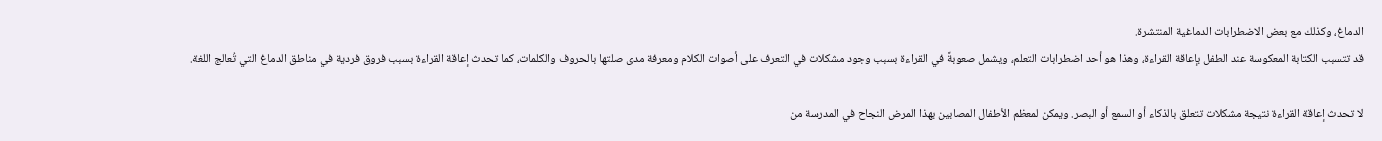الدماغ، وكذلك مع بعض الاضطرابات الدماغية المنتشرة.
قد تتسبب الكتابة المعكوسة عند الطفل بإعاقة القراءة، وهذا هو أحد اضطرابات التعلم، ويشمل صعوبةً في القراءة بسبب وجود مشكلات في التعرف على أصوات الكلام ومعرفة مدى صلتها بالحروف والكلمات، كما تحدث إعاقة القراءة بسبب فروق فردية في مناطق الدماغ التي تُعالج اللغة.

لا تحدث إعاقة القراءة نتيجة مشكلات تتعلق بالذكاء أو السمع أو البصر. ويمكن لمعظم الأطفال المصابين بهذا المرض النجاح في المدرسة من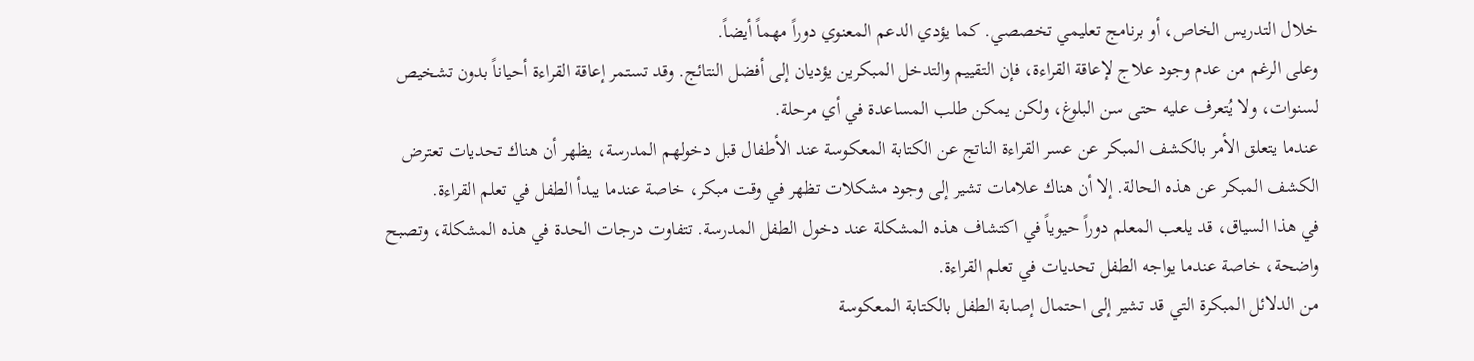خلال التدريس الخاص، أو برنامج تعليمي تخصصي. كما يؤدي الدعم المعنوي دوراً مهماً أيضاً.
وعلى الرغم من عدم وجود علاج لإعاقة القراءة، فإن التقييم والتدخل المبكرين يؤديان إلى أفضل النتائج. وقد تستمر إعاقة القراءة أحياناً بدون تشخيص لسنوات، ولا يُتعرف عليه حتى سن البلوغ، ولكن يمكن طلب المساعدة في أي مرحلة.
عندما يتعلق الأمر بالكشف المبكر عن عسر القراءة الناتج عن الكتابة المعكوسة عند الأطفال قبل دخولهم المدرسة، يظهر أن هناك تحديات تعترض الكشف المبكر عن هذه الحالة. إلا أن هناك علامات تشير إلى وجود مشكلات تظهر في وقت مبكر، خاصة عندما يبدأ الطفل في تعلم القراءة.
في هذا السياق، قد يلعب المعلم دوراً حيوياً في اكتشاف هذه المشكلة عند دخول الطفل المدرسة. تتفاوت درجات الحدة في هذه المشكلة، وتصبح واضحة، خاصة عندما يواجه الطفل تحديات في تعلم القراءة.
من الدلائل المبكرة التي قد تشير إلى احتمال إصابة الطفل بالكتابة المعكوسة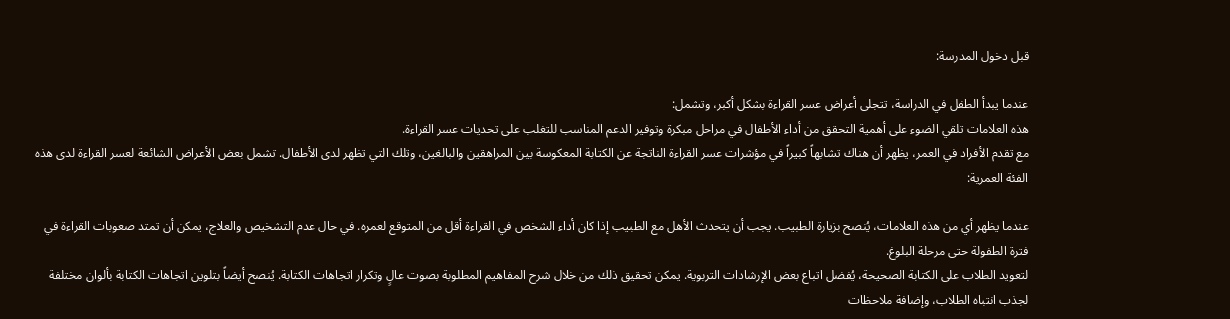قبل دخول المدرسة:

عندما يبدأ الطفل في الدراسة، تتجلى أعراض عسر القراءة بشكل أكبر، وتشمل:
هذه العلامات تلقي الضوء على أهمية التحقق من أداء الأطفال في مراحل مبكرة وتوفير الدعم المناسب للتغلب على تحديات عسر القراءة.
مع تقدم الأفراد في العمر، يظهر أن هناك تشابهاً كبيراً في مؤشرات عسر القراءة الناتجة عن الكتابة المعكوسة بين المراهقين والبالغين، وتلك التي تظهر لدى الأطفال. تشمل بعض الأعراض الشائعة لعسر القراءة لدى هذه الفئة العمرية:

عندما يظهر أي من هذه العلامات، يُنصح بزيارة الطبيب. يجب أن يتحدث الأهل مع الطبيب إذا كان أداء الشخص في القراءة أقل من المتوقع لعمره. في حال عدم التشخيص والعلاج، يمكن أن تمتد صعوبات القراءة في فترة الطفولة حتى مرحلة البلوغ.
لتعويد الطلاب على الكتابة الصحيحة، يُفضل اتباع بعض الإرشادات التربوية. يمكن تحقيق ذلك من خلال شرح المفاهيم المطلوبة بصوت عالٍ وتكرار اتجاهات الكتابة. يُنصح أيضاً بتلوين اتجاهات الكتابة بألوان مختلفة لجذب انتباه الطلاب، وإضافة ملاحظات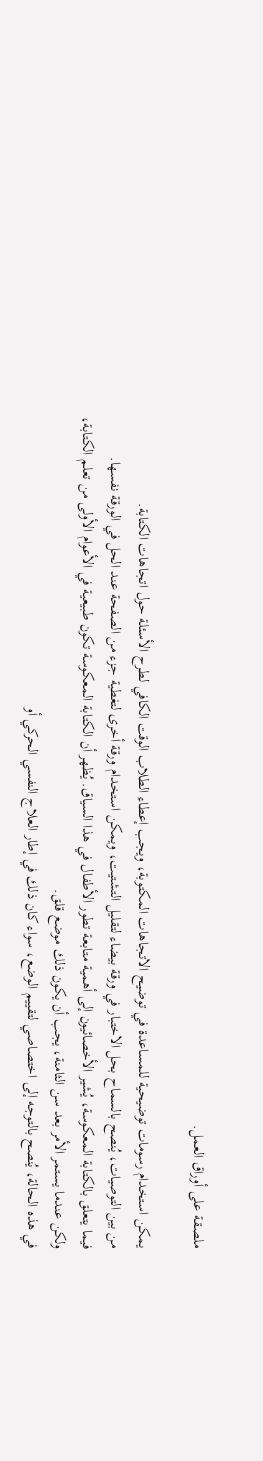ملصقة على أوراق العمل.

يمكن استخدام رسومات توضيحية للمساعدة في توضيح الاتجاهات المكتوبة، ويجب إعطاء الطلاب الوقت الكافي لطرح الأسئلة حول اتجاهات الكتابة.
من بين التوصيات، يُنصح بالسماح بحل الاختبار في ورقة بيضاء لتقليل التشتيت، ويمكن استخدام ورقة أخرى لتغطية جزء من الصفحة عند الحل في الورقة نفسها.
فيما يتعلق بالكتابة المعكوسة، يُشير الأخصائيون إلى أهمية متابعة تطور الأطفال في هذا السياق. يُظهر أن الكتابة المعكوسة تكون طبيعية في الأعوام الأولى من تعلم الكتابة، ولكن عندما يستمر الأمر بعد سن الثامنة، يجب أن يكون ذلك موضع قلق.
في هذه الحالة، يُنصح بالتوجه إلى اختصاصي لتقييم الوضع، سواء كان ذلك في إطار العلاج النفسي الحركي أو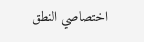اختصاصي النطق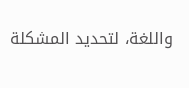واللغة، لتحديد المشكلة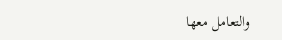والتعامل معها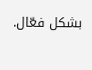بشكل فعّال.